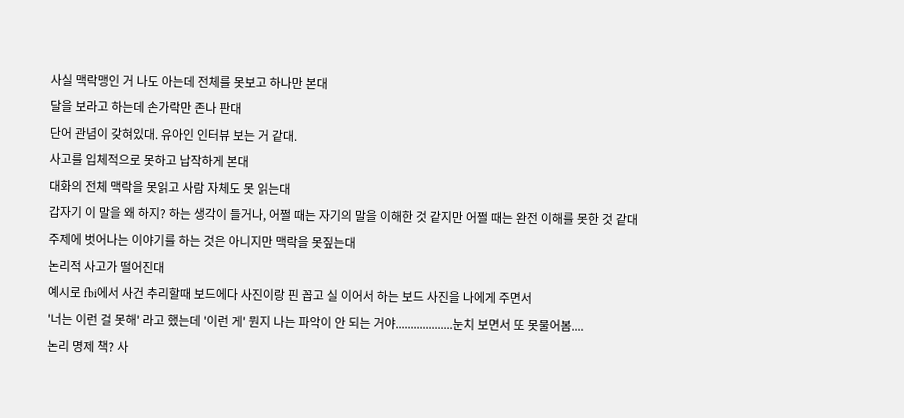사실 맥락맹인 거 나도 아는데 전체를 못보고 하나만 본대
달을 보라고 하는데 손가락만 존나 판대
단어 관념이 갖혀있대. 유아인 인터뷰 보는 거 같대.
사고를 입체적으로 못하고 납작하게 본대
대화의 전체 맥락을 못읽고 사람 자체도 못 읽는대
갑자기 이 말을 왜 하지? 하는 생각이 들거나, 어쩔 때는 자기의 말을 이해한 것 같지만 어쩔 때는 완전 이해를 못한 것 같대
주제에 벗어나는 이야기를 하는 것은 아니지만 맥락을 못짚는대
논리적 사고가 떨어진대
예시로 fbi에서 사건 추리할때 보드에다 사진이랑 핀 꼽고 실 이어서 하는 보드 사진을 나에게 주면서
'너는 이런 걸 못해' 라고 했는데 '이런 게' 뭔지 나는 파악이 안 되는 거야...................눈치 보면서 또 못물어봄....
논리 명제 책? 사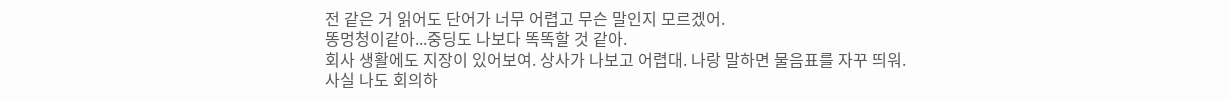전 같은 거 읽어도 단어가 너무 어렵고 무슨 말인지 모르겠어.
똥멍청이같아...중딩도 나보다 똑똑할 것 같아.
회사 생활에도 지장이 있어보여. 상사가 나보고 어렵대. 나랑 말하면 물음표를 자꾸 띄워.
사실 나도 회의하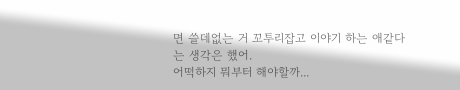면 쓸데없는 거 꼬투리잡고 이야기 하는 애같다는 생각은 했어.
어떡하지 뭐부터 해야할까...